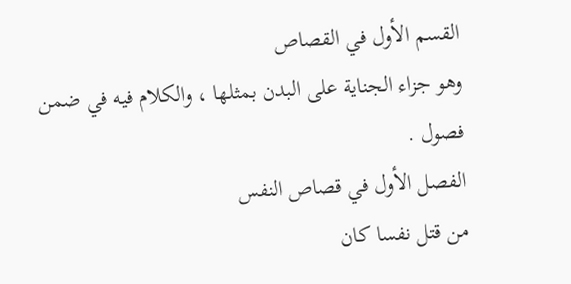القسم الأول في القصاص
وهو جزاء الجناية على البدن بمثلها ، والكلام فيه في ضمن فصول .
الفصل الأول في قصاص النفس
من قتل نفسا كان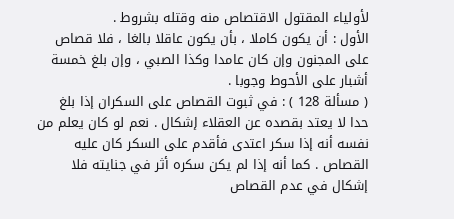لأولياء المقتول الاقتصاص منه وقتله بشروط .
الأول : أن يكون كاملا ، بأن يكون عاقلا بالغا ، فلا قصاص على المجنون وإن كان عامدا وكذا الصبي ، وإن بلغ خمسة أشبار على الأحوط وجوبا .
( مسألة 128 ) : في ثبوت القصاص على السكران إذا بلغ حدا لا يعتد بقصده عن العقلاء إشكال . نعم لو كان يعلم من نفسه أنه إذا سكر اعتدى فأقدم على السكر كان عليه القصاص . كما أنه إذا لم يكن سكره أثر في جنايته فلا إشكال في عدم القصاص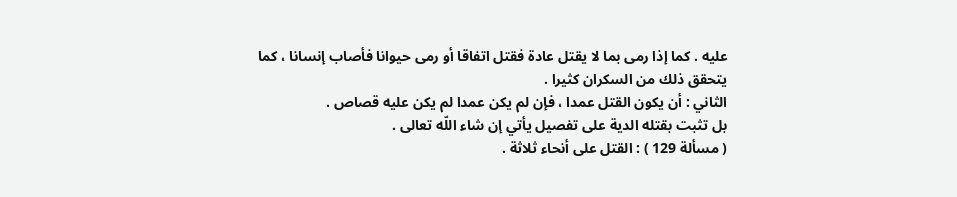عليه . كما إذا رمى بما لا يقتل عادة فقتل اتفاقا أو رمى حيوانا فأصاب إنسانا ، كما يتحقق ذلك من السكران كثيرا .
الثاني : أن يكون القتل عمدا ، فإن لم يكن عمدا لم يكن عليه قصاص .
بل تثبت بقتله الدية على تفصيل يأتي إن شاء اللّه تعالى .
( مسألة 129 ) : القتل على أنحاء ثلاثة .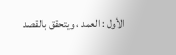الأول : العمد ، ويتحقق بالقصد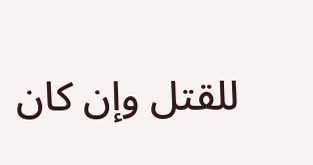للقتل وإن كان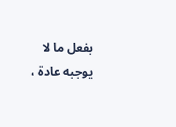بفعل ما لا يوجبه عادة ،